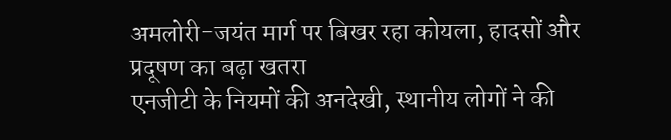अमलोरी-जयंत मार्ग पर बिखर रहा कोयला, हादसों और प्रदूषण का बढ़ा खतरा
एनजीटी के नियमों की अनदेखी, स्थानीय लोगों ने की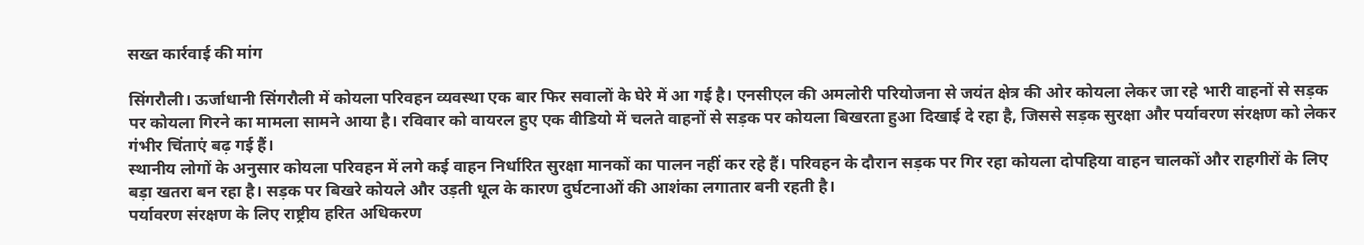सख्त कार्रवाई की मांग

सिंगरौली। ऊर्जाधानी सिंगरौली में कोयला परिवहन व्यवस्था एक बार फिर सवालों के घेरे में आ गई है। एनसीएल की अमलोरी परियोजना से जयंत क्षेत्र की ओर कोयला लेकर जा रहे भारी वाहनों से सड़क पर कोयला गिरने का मामला सामने आया है। रविवार को वायरल हुए एक वीडियो में चलते वाहनों से सड़क पर कोयला बिखरता हुआ दिखाई दे रहा है, जिससे सड़क सुरक्षा और पर्यावरण संरक्षण को लेकर गंभीर चिंताएं बढ़ गई हैं।
स्थानीय लोगों के अनुसार कोयला परिवहन में लगे कई वाहन निर्धारित सुरक्षा मानकों का पालन नहीं कर रहे हैं। परिवहन के दौरान सड़क पर गिर रहा कोयला दोपहिया वाहन चालकों और राहगीरों के लिए बड़ा खतरा बन रहा है। सड़क पर बिखरे कोयले और उड़ती धूल के कारण दुर्घटनाओं की आशंका लगातार बनी रहती है।
पर्यावरण संरक्षण के लिए राष्ट्रीय हरित अधिकरण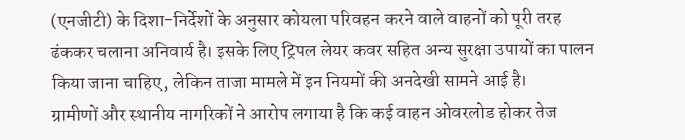(एनजीटी) के दिशा-निर्देशों के अनुसार कोयला परिवहन करने वाले वाहनों को पूरी तरह ढंककर चलाना अनिवार्य है। इसके लिए ट्रिपल लेयर कवर सहित अन्य सुरक्षा उपायों का पालन किया जाना चाहिए, लेकिन ताजा मामले में इन नियमों की अनदेखी सामने आई है।
ग्रामीणों और स्थानीय नागरिकों ने आरोप लगाया है कि कई वाहन ओवरलोड होकर तेज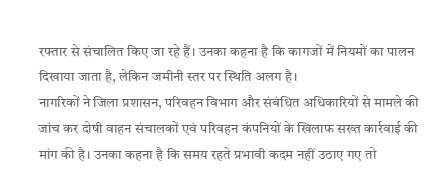रफ्तार से संचालित किए जा रहे हैं। उनका कहना है कि कागजों में नियमों का पालन दिखाया जाता है, लेकिन जमीनी स्तर पर स्थिति अलग है।
नागरिकों ने जिला प्रशासन, परिवहन विभाग और संबंधित अधिकारियों से मामले की जांच कर दोषी वाहन संचालकों एवं परिवहन कंपनियों के खिलाफ सख्त कार्रवाई की मांग की है। उनका कहना है कि समय रहते प्रभावी कदम नहीं उठाए गए तो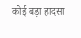कोई बड़ा हादसा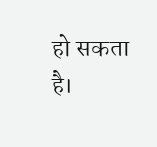हो सकता है।